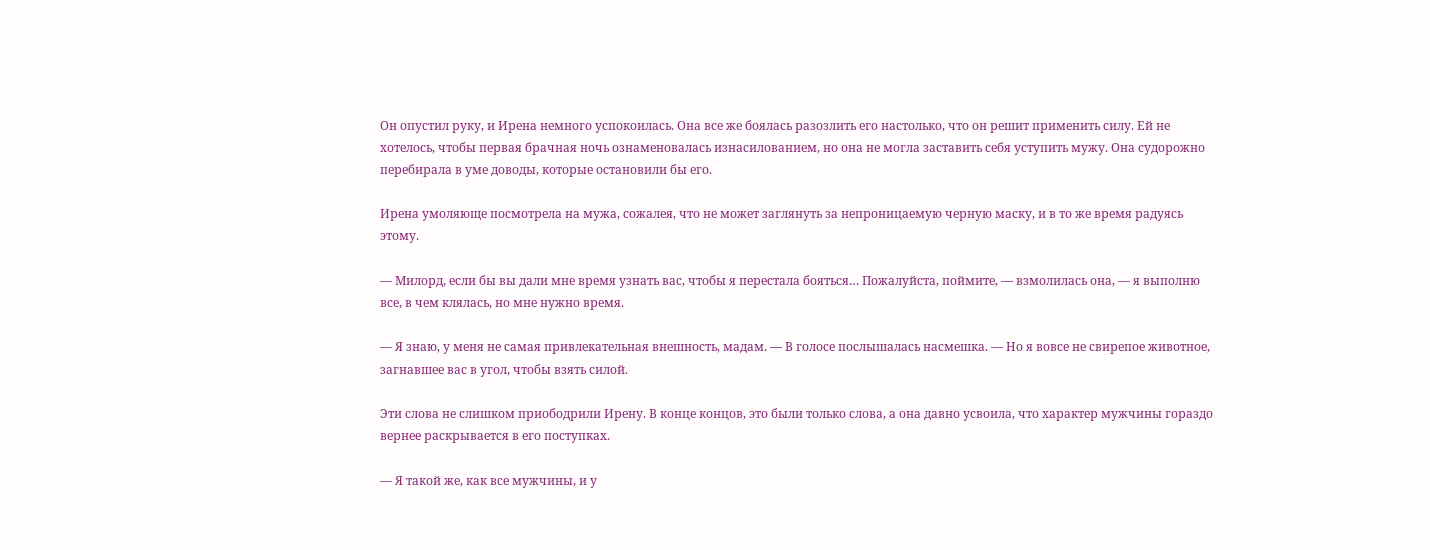Он опустил руку, и Ирена немного успокоилась. Она все же боялась разозлить его настолько, что он решит применить силу. Ей не хотелось, чтобы первая брачная ночь ознаменовалась изнасилованием, но она не могла заставить себя уступить мужу. Она судорожно перебирала в уме доводы, которые остановили бы его.

Ирена умоляюще посмотрела на мужа, сожалея, что не может заглянуть за непроницаемую черную маску, и в то же время радуясь этому.

— Милорд, если бы вы дали мне время узнать вас, чтобы я перестала бояться… Пожалуйста, поймите, — взмолилась она, — я выполню все, в чем клялась, но мне нужно время.

— Я знаю, у меня не самая привлекательная внешность, мадам. — В голосе послышалась насмешка. — Но я вовсе не свирепое животное, загнавшее вас в угол, чтобы взять силой.

Эти слова не слишком приободрили Ирену. В конце концов, это были только слова, а она давно усвоила, что характер мужчины гораздо вернее раскрывается в его поступках.

— Я такой же, как все мужчины, и у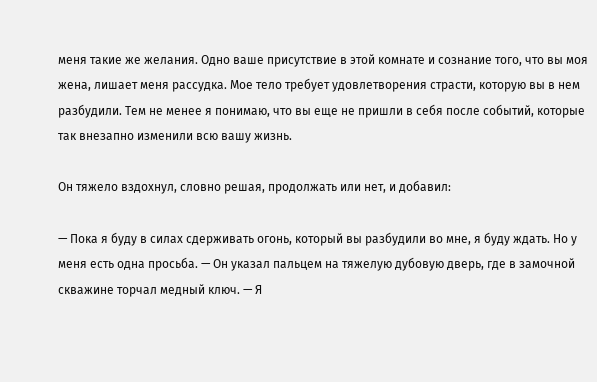меня такие же желания. Одно ваше присутствие в этой комнате и сознание того, что вы моя жена, лишает меня рассудка. Мое тело требует удовлетворения страсти, которую вы в нем разбудили. Тем не менее я понимаю, что вы еще не пришли в себя после событий, которые так внезапно изменили всю вашу жизнь.

Он тяжело вздохнул, словно решая, продолжать или нет, и добавил:

— Пока я буду в силах сдерживать огонь, который вы разбудили во мне, я буду ждать. Но у меня есть одна просьба. — Он указал пальцем на тяжелую дубовую дверь, где в замочной скважине торчал медный ключ. — Я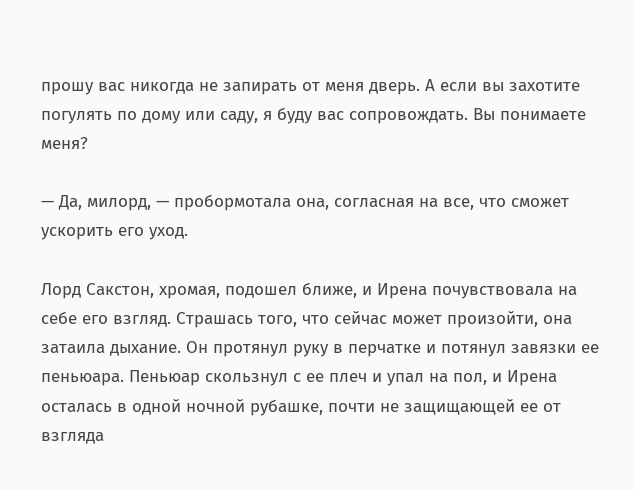прошу вас никогда не запирать от меня дверь. А если вы захотите погулять по дому или саду, я буду вас сопровождать. Вы понимаете меня?

— Да, милорд, — пробормотала она, согласная на все, что сможет ускорить его уход.

Лорд Сакстон, хромая, подошел ближе, и Ирена почувствовала на себе его взгляд. Страшась того, что сейчас может произойти, она затаила дыхание. Он протянул руку в перчатке и потянул завязки ее пеньюара. Пеньюар скользнул с ее плеч и упал на пол, и Ирена осталась в одной ночной рубашке, почти не защищающей ее от взгляда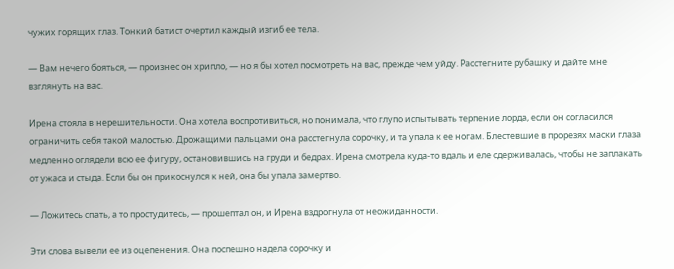чужих горящих глаз. Тонкий батист очертил каждый изгиб ее тела.

— Вам нечего бояться, — произнес он хрипло, — но я бы хотел посмотреть на вас, прежде чем уйду. Расстегните рубашку и дайте мне взглянуть на вас.

Ирена стояла в нерешительности. Она хотела воспротивиться, но понимала, что глупо испытывать терпение лорда, если он согласился ограничить себя такой малостью. Дрожащими пальцами она расстегнула сорочку, и та упала к ее ногам. Блестевшие в прорезях маски глаза медленно оглядели всю ее фигуру, остановившись на груди и бедрах. Ирена смотрела куда-то вдаль и еле сдерживалась, чтобы не заплакать от ужаса и стыда. Если бы он прикоснулся к ней, она бы упала замертво.

— Ложитесь спать, а то простудитесь, — прошептал он, и Ирена вздрогнула от неожиданности.

Эти слова вывели ее из оцепенения. Она поспешно надела сорочку и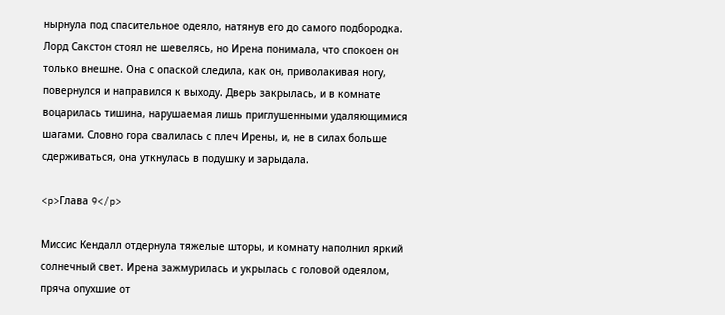нырнула под спасительное одеяло, натянув его до самого подбородка. Лорд Сакстон стоял не шевелясь, но Ирена понимала, что спокоен он только внешне. Она с опаской следила, как он, приволакивая ногу, повернулся и направился к выходу. Дверь закрылась, и в комнате воцарилась тишина, нарушаемая лишь приглушенными удаляющимися шагами. Словно гора свалилась с плеч Ирены, и, не в силах больше сдерживаться, она уткнулась в подушку и зарыдала.

<p>Глава 9</p>

Миссис Кендалл отдернула тяжелые шторы, и комнату наполнил яркий солнечный свет. Ирена зажмурилась и укрылась с головой одеялом, пряча опухшие от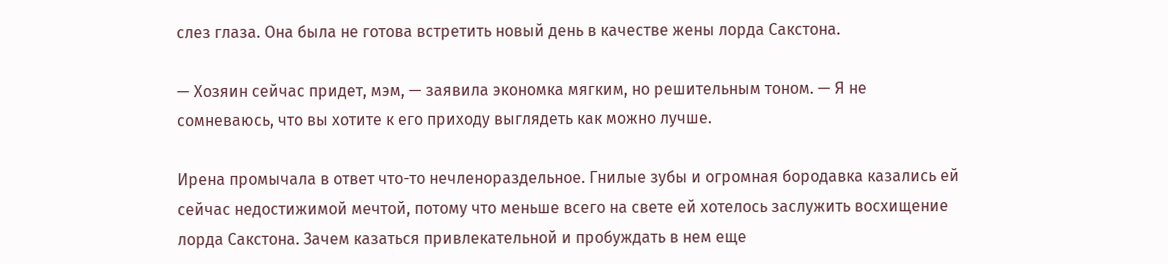слез глаза. Она была не готова встретить новый день в качестве жены лорда Сакстона.

— Хозяин сейчас придет, мэм, — заявила экономка мягким, но решительным тоном. — Я не сомневаюсь, что вы хотите к его приходу выглядеть как можно лучше.

Ирена промычала в ответ что-то нечленораздельное. Гнилые зубы и огромная бородавка казались ей сейчас недостижимой мечтой, потому что меньше всего на свете ей хотелось заслужить восхищение лорда Сакстона. Зачем казаться привлекательной и пробуждать в нем еще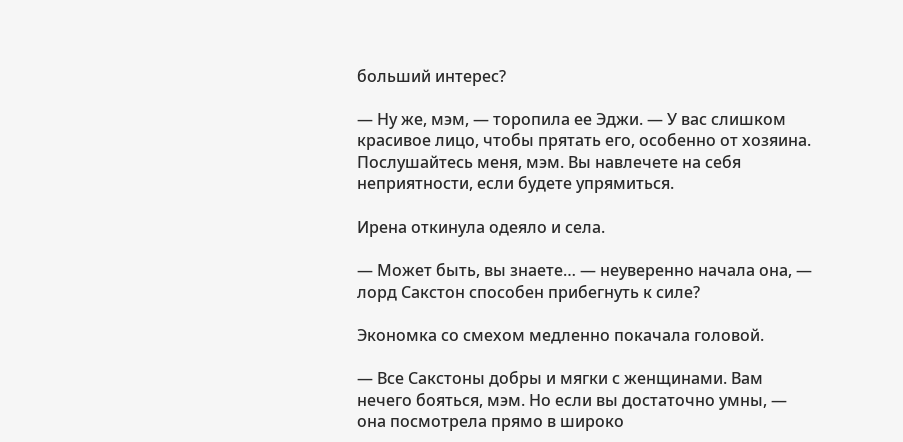больший интерес?

— Ну же, мэм, — торопила ее Эджи. — У вас слишком красивое лицо, чтобы прятать его, особенно от хозяина. Послушайтесь меня, мэм. Вы навлечете на себя неприятности, если будете упрямиться.

Ирена откинула одеяло и села.

— Может быть, вы знаете… — неуверенно начала она, — лорд Сакстон способен прибегнуть к силе?

Экономка со смехом медленно покачала головой.

— Все Сакстоны добры и мягки с женщинами. Вам нечего бояться, мэм. Но если вы достаточно умны, — она посмотрела прямо в широко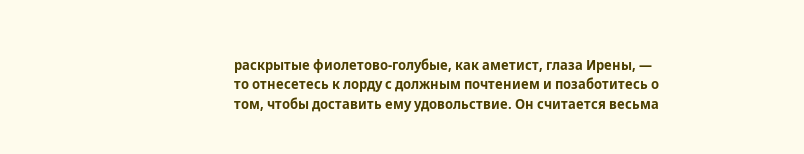раскрытые фиолетово-голубые, как аметист, глаза Ирены, — то отнесетесь к лорду с должным почтением и позаботитесь о том, чтобы доставить ему удовольствие. Он считается весьма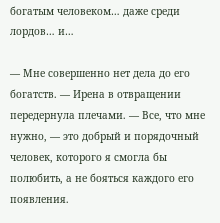богатым человеком… даже среди лордов… и…

— Мне совершенно нет дела до его богатств. — Ирена в отвращении передернула плечами. — Все, что мне нужно, — это добрый и порядочный человек, которого я смогла бы полюбить, а не бояться каждого его появления.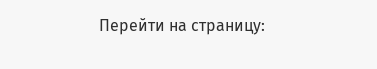Перейти на страницу: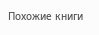Похожие книги